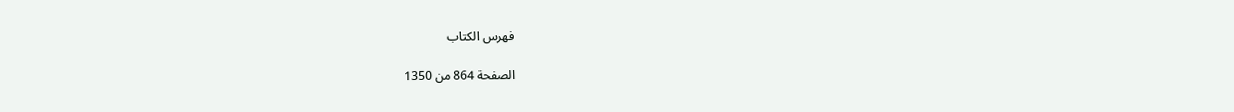فهرس الكتاب

الصفحة 864 من 1350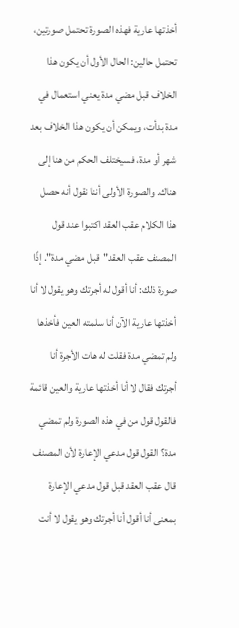أخذتها عارية فهذه الصورة تحتمل صورتين، تحتمل حالين: الحال الأول أن يكون هذا الخلاف قبل مضي مدة يعني استعمال في مدة بدأت، ويمكن أن يكون هذا الخلاف بعد شهر أو مدة، فسيختلف الحكم من هنا إلى هناك. والصورة الأولى أننا نقول أنه حصل هذا الكلام عقب العقد اكتبوا عند قول المصنف عقب العقد"قبل مضي مدة". إذًا صورة ذلك: أنا أقول له أجرتك وهو يقول لا أنا أخذتها عارية الآن أنا سلمته العين فأخذها ولم تمضي مدة فقلت له هات الأجرة أنا أجرتك فقال لا أنا أخذتها عارية والعين قائمة فالقول قول من في هذه الصورة ولم تمضي مدة؟ القول قول مدعي الإعارة لأن المصنف قال عقب العقد قبل قول مدعي الإعارة بمعنى أنا أقول أنا أجرتك وهو يقول لا أنت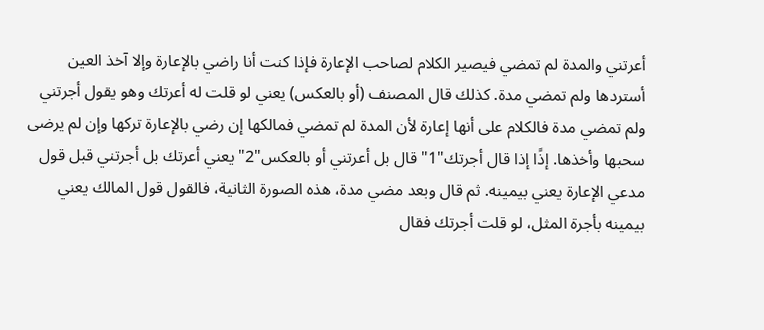أعرتني والمدة لم تمضي فيصير الكلام لصاحب الإعارة فإذا كنت أنا راضي بالإعارة وإلا آخذ العين أستردها ولم تمضي مدة. كذلك قال المصنف (أو بالعكس) يعني لو قلت له أعرتك وهو يقول أجرتني ولم تمضي مدة فالكلام على أنها إعارة لأن المدة لم تمضي فمالكها إن رضي بالإعارة تركها وإن لم يرضى سحبها وأخذها. إذًا إذا قال أجرتك"1"قال بل أعرتني أو بالعكس"2"يعني أعرتك بل أجرتني قبل قول مدعي الإعارة يعني بيمينه. ثم قال وبعد مضي مدة، هذه الصورة الثانية، فالقول قول المالك يعني بيمينه بأجرة المثل، لو قلت أجرتك فقال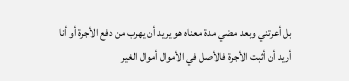بل أعرتني وبعد مضي مدة معناه هو يريد أن يهرب من دفع الأجرة أو أنا أريد أن أثبت الأجرة فالأصل في الأموال أموال الغير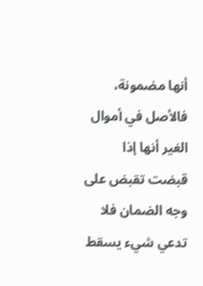أنها مضمونة، فالأصل في أموال الغير أنها إذا قبضت تقبض على وجه الضمان فلا تدعي شيء يسقط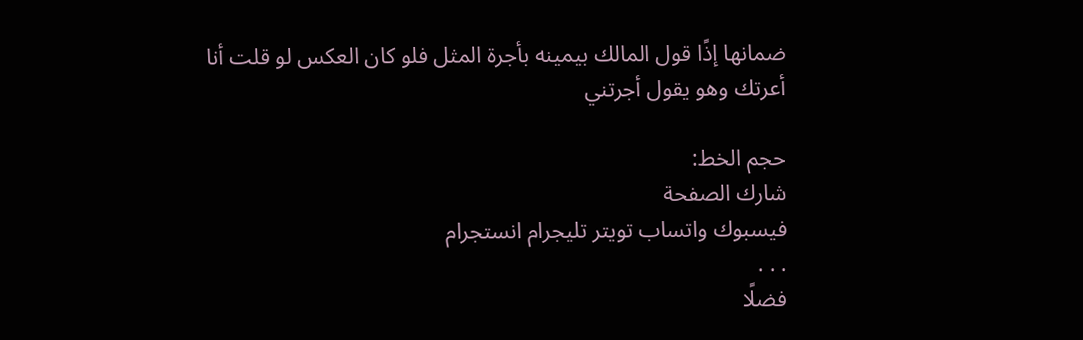ضمانها إذًا قول المالك بيمينه بأجرة المثل فلو كان العكس لو قلت أنا أعرتك وهو يقول أجرتني

حجم الخط:
شارك الصفحة
فيسبوك واتساب تويتر تليجرام انستجرام
. . .
فضلًا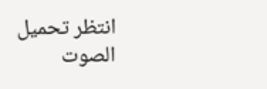انتظر تحميل الصوت